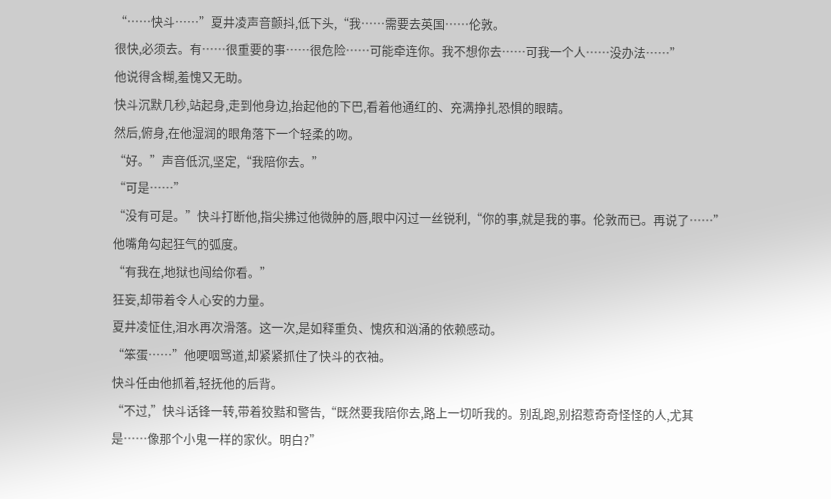“……快斗……”夏井凌声音颤抖,低下头,“我……需要去英国……伦敦。
很快,必须去。有……很重要的事……很危险……可能牵连你。我不想你去……可我一个人……没办法……”
他说得含糊,羞愧又无助。
快斗沉默几秒,站起身,走到他身边,抬起他的下巴,看着他通红的、充满挣扎恐惧的眼睛。
然后,俯身,在他湿润的眼角落下一个轻柔的吻。
“好。”声音低沉,坚定,“我陪你去。”
“可是……”
“没有可是。”快斗打断他,指尖拂过他微肿的唇,眼中闪过一丝锐利,“你的事,就是我的事。伦敦而已。再说了……”
他嘴角勾起狂气的弧度。
“有我在,地狱也闯给你看。”
狂妄,却带着令人心安的力量。
夏井凌怔住,泪水再次滑落。这一次,是如释重负、愧疚和汹涌的依赖感动。
“笨蛋……”他哽咽骂道,却紧紧抓住了快斗的衣袖。
快斗任由他抓着,轻抚他的后背。
“不过,”快斗话锋一转,带着狡黠和警告,“既然要我陪你去,路上一切听我的。别乱跑,别招惹奇奇怪怪的人,尤其是……像那个小鬼一样的家伙。明白?”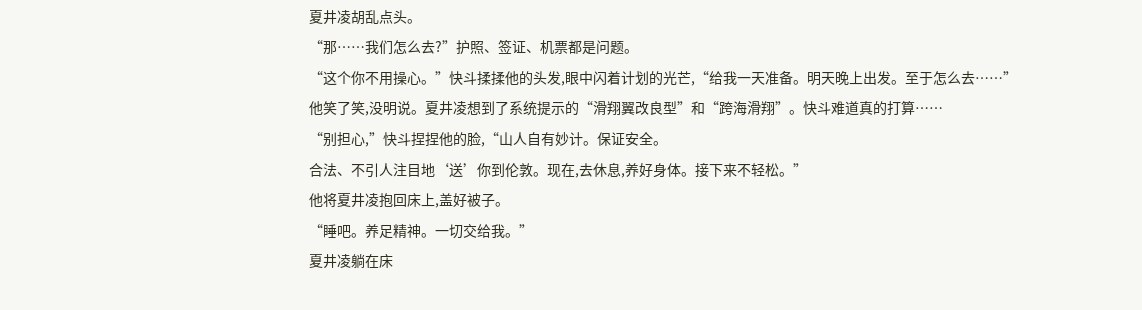夏井凌胡乱点头。
“那……我们怎么去?”护照、签证、机票都是问题。
“这个你不用操心。”快斗揉揉他的头发,眼中闪着计划的光芒,“给我一天准备。明天晚上出发。至于怎么去……”
他笑了笑,没明说。夏井凌想到了系统提示的“滑翔翼改良型”和“跨海滑翔”。快斗难道真的打算……
“别担心,”快斗捏捏他的脸,“山人自有妙计。保证安全。
合法、不引人注目地‘送’你到伦敦。现在,去休息,养好身体。接下来不轻松。”
他将夏井凌抱回床上,盖好被子。
“睡吧。养足精神。一切交给我。”
夏井凌躺在床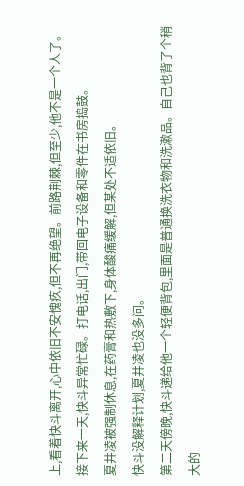上,看着快斗离开,心中依旧不安愧疚,但不再绝望。前路荆棘,但至少,他不是一个人了。
接下来一天,快斗异常忙碌。打电话,出门,带回电子设备和零件在书房捣鼓。
夏井凌被强制休息,在药膏和热敷下,身体酸痛缓解,但某处不适依旧。
快斗没解释计划,夏井凌也没多问。
第二天傍晚,快斗递给他一个轻便背包,里面是普通换洗衣物和洗漱品。自己也背了个稍大的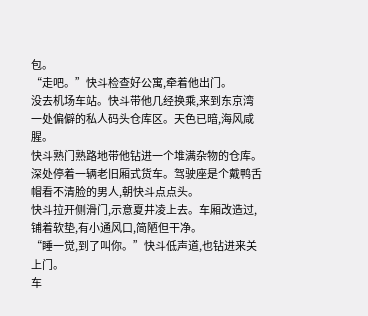包。
“走吧。”快斗检查好公寓,牵着他出门。
没去机场车站。快斗带他几经换乘,来到东京湾一处偏僻的私人码头仓库区。天色已暗,海风咸腥。
快斗熟门熟路地带他钻进一个堆满杂物的仓库。深处停着一辆老旧厢式货车。驾驶座是个戴鸭舌帽看不清脸的男人,朝快斗点点头。
快斗拉开侧滑门,示意夏井凌上去。车厢改造过,铺着软垫,有小通风口,简陋但干净。
“睡一觉,到了叫你。”快斗低声道,也钻进来关上门。
车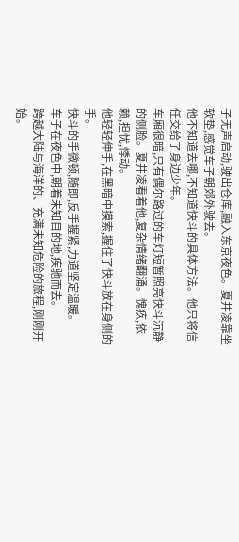子无声启动,驶出仓库,融入东京夜色。夏井凌靠坐软垫,感觉车子朝郊外驶去。
他不知道去哪,不知道快斗的具体方法。他只将信任交给了身边少年。
车厢很暗,只有偶尔路过的车灯短暂照亮快斗沉静的侧脸。夏井凌看着他,复杂情绪翻涌。愧疚,依赖,担忧,悸动。
他轻轻伸手,在黑暗中摸索,握住了快斗放在身侧的手。
快斗的手微顿,随即,反手握紧,力道坚定温暖。
车子在夜色中,朝着未知目的地,疾驰而去。
跨越大陆与海洋的、充满未知危险的旅程,刚刚开始。